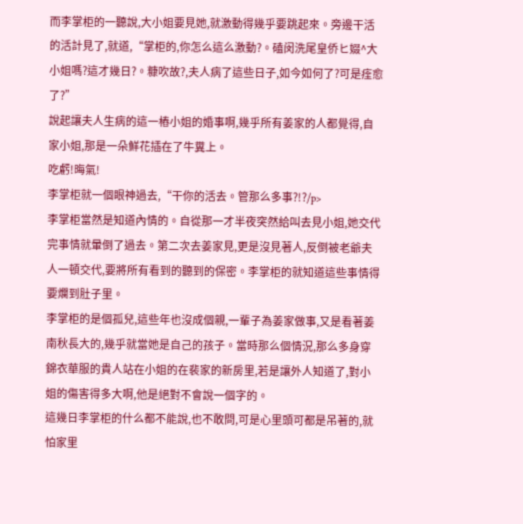而李掌柜的一聽說,大小姐要見她,就激動得幾乎要跳起來。旁邊干活的活計見了,就道,“掌柜的,你怎么這么激動?。磕闵洗尾皇侨ヒ娺^大小姐嗎?這才幾日?。糠吹故?,夫人病了這些日子,如今如何了?可是痊愈了?”
說起讓夫人生病的這一樁小姐的婚事啊,幾乎所有姜家的人都覺得,自家小姐,那是一朵鮮花插在了牛糞上。
吃虧!晦氣!
李掌柜就一個眼神過去,“干你的活去。管那么多事?!?/p>
李掌柜當然是知道內情的。自從那一才半夜突然給叫去見小姐,她交代完事情就暈倒了過去。第二次去姜家見,更是沒見著人,反倒被老爺夫人一頓交代,要將所有看到的聽到的保密。李掌柜的就知道這些事情得要爛到肚子里。
李掌柜的是個孤兒,這些年也沒成個親,一輩子為姜家做事,又是看著姜南秋長大的,幾乎就當她是自己的孩子。當時那么個情況,那么多身穿錦衣華服的貴人站在小姐的在裴家的新房里,若是讓外人知道了,對小姐的傷害得多大啊,他是絕對不會說一個字的。
這幾日李掌柜的什么都不能說,也不敢問,可是心里頭可都是吊著的,就怕家里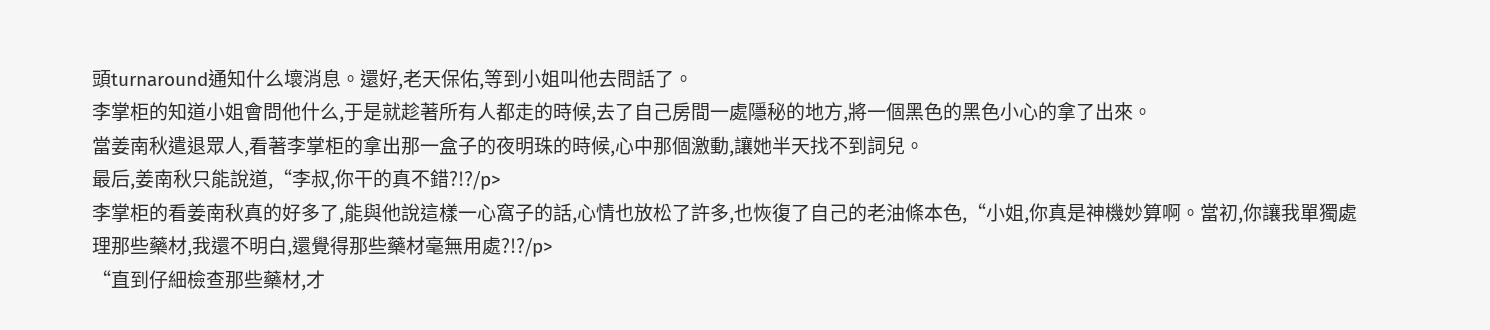頭turnaround通知什么壞消息。還好,老天保佑,等到小姐叫他去問話了。
李掌柜的知道小姐會問他什么,于是就趁著所有人都走的時候,去了自己房間一處隱秘的地方,將一個黑色的黑色小心的拿了出來。
當姜南秋遣退眾人,看著李掌柜的拿出那一盒子的夜明珠的時候,心中那個激動,讓她半天找不到詞兒。
最后,姜南秋只能說道,“李叔,你干的真不錯?!?/p>
李掌柜的看姜南秋真的好多了,能與他說這樣一心窩子的話,心情也放松了許多,也恢復了自己的老油條本色,“小姐,你真是神機妙算啊。當初,你讓我單獨處理那些藥材,我還不明白,還覺得那些藥材毫無用處?!?/p>
“直到仔細檢查那些藥材,才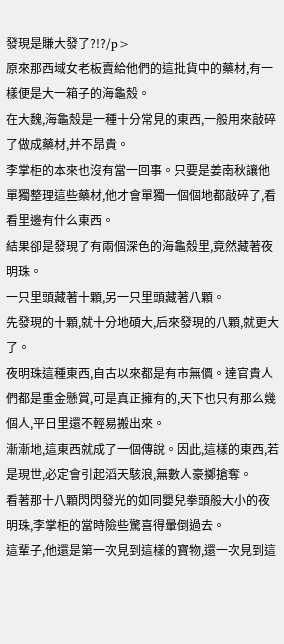發現是賺大發了?!?/p>
原來那西域女老板賣給他們的這批貨中的藥材,有一樣便是大一箱子的海龜殼。
在大魏,海龜殼是一種十分常見的東西,一般用來敲碎了做成藥材,并不昂貴。
李掌柜的本來也沒有當一回事。只要是姜南秋讓他單獨整理這些藥材,他才會單獨一個個地都敲碎了,看看里邊有什么東西。
結果卻是發現了有兩個深色的海龜殼里,竟然藏著夜明珠。
一只里頭藏著十顆,另一只里頭藏著八顆。
先發現的十顆,就十分地碩大,后來發現的八顆,就更大了。
夜明珠這種東西,自古以來都是有市無價。達官貴人們都是重金懸賞,可是真正擁有的,天下也只有那么幾個人,平日里還不輕易搬出來。
漸漸地,這東西就成了一個傳說。因此,這樣的東西,若是現世,必定會引起滔天駭浪,無數人豪擲搶奪。
看著那十八顆閃閃發光的如同嬰兒拳頭般大小的夜明珠,李掌柜的當時險些驚喜得暈倒過去。
這輩子,他還是第一次見到這樣的寶物,還一次見到這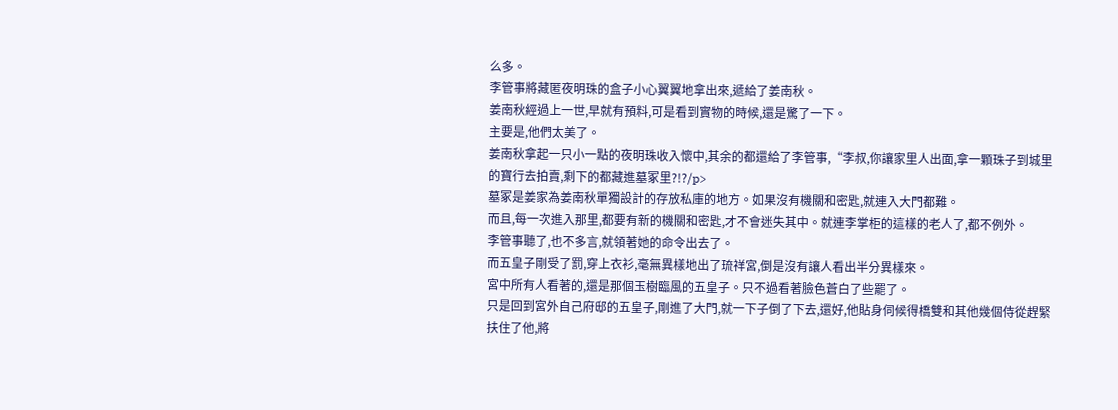么多。
李管事將藏匿夜明珠的盒子小心翼翼地拿出來,遞給了姜南秋。
姜南秋經過上一世,早就有預料,可是看到實物的時候,還是驚了一下。
主要是,他們太美了。
姜南秋拿起一只小一點的夜明珠收入懷中,其余的都還給了李管事,“李叔,你讓家里人出面,拿一顆珠子到城里的寶行去拍賣,剩下的都藏進墓冢里?!?/p>
墓冢是姜家為姜南秋單獨設計的存放私庫的地方。如果沒有機關和密匙,就連入大門都難。
而且,每一次進入那里,都要有新的機關和密匙,才不會迷失其中。就連李掌柜的這樣的老人了,都不例外。
李管事聽了,也不多言,就領著她的命令出去了。
而五皇子剛受了罰,穿上衣衫,毫無異樣地出了琉祥宮,倒是沒有讓人看出半分異樣來。
宮中所有人看著的,還是那個玉樹臨風的五皇子。只不過看著臉色蒼白了些罷了。
只是回到宮外自己府邸的五皇子,剛進了大門,就一下子倒了下去,還好,他貼身伺候得橋雙和其他幾個侍從趕緊扶住了他,將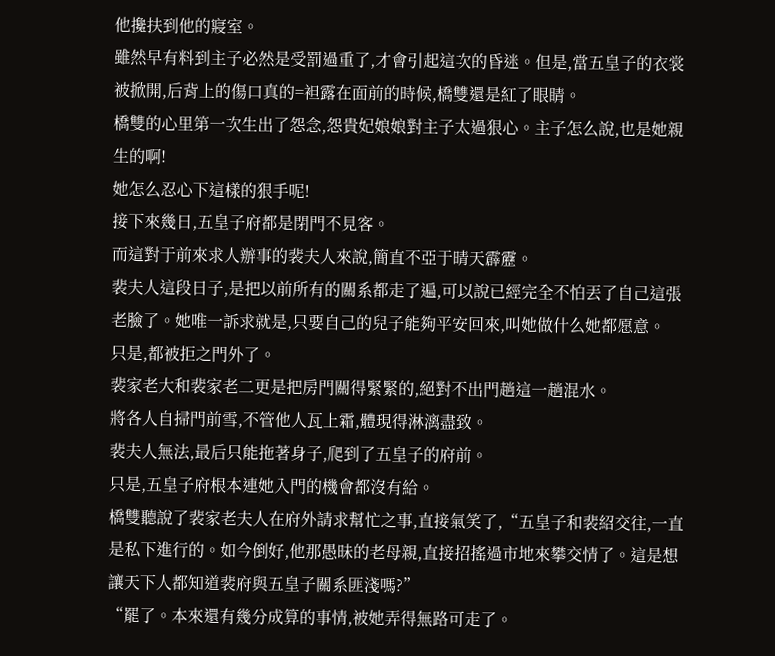他攙扶到他的寢室。
雖然早有料到主子必然是受罰過重了,才會引起這次的昏迷。但是,當五皇子的衣裳被掀開,后背上的傷口真的=袒露在面前的時候,橋雙還是紅了眼睛。
橋雙的心里第一次生出了怨念,怨貴妃娘娘對主子太過狠心。主子怎么說,也是她親生的啊!
她怎么忍心下這樣的狠手呢!
接下來幾日,五皇子府都是閉門不見客。
而這對于前來求人辦事的裴夫人來說,簡直不亞于晴天霹靂。
裴夫人這段日子,是把以前所有的關系都走了遍,可以說已經完全不怕丟了自己這張老臉了。她唯一訴求就是,只要自己的兒子能夠平安回來,叫她做什么她都愿意。
只是,都被拒之門外了。
裴家老大和裴家老二更是把房門關得緊緊的,絕對不出門趟這一趟混水。
將各人自掃門前雪,不管他人瓦上霜,體現得淋漓盡致。
裴夫人無法,最后只能拖著身子,爬到了五皇子的府前。
只是,五皇子府根本連她入門的機會都沒有給。
橋雙聽說了裴家老夫人在府外請求幫忙之事,直接氣笑了,“五皇子和裴紹交往,一直是私下進行的。如今倒好,他那愚昧的老母親,直接招搖過市地來攀交情了。這是想讓天下人都知道裴府與五皇子關系匪淺嗎?”
“罷了。本來還有幾分成算的事情,被她弄得無路可走了。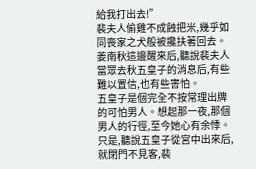給我打出去!”
裴夫人偷雞不成蝕把米,幾乎如同喪家之犬般被攙扶著回去。
姜南秋這邊醒來后,聽說裴夫人當眾去秋五皇子的消息后,有些難以置信,也有些害怕。
五皇子是個完全不按常理出牌的可怕男人。想起那一夜,那個男人的行徑,至今她心有余悸。
只是,聽說五皇子從宮中出來后,就閉門不見客,裴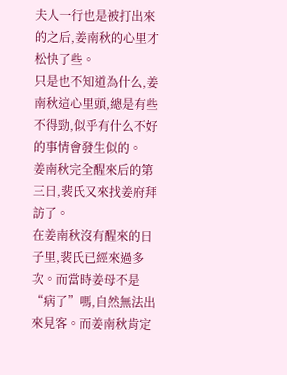夫人一行也是被打出來的之后,姜南秋的心里才松快了些。
只是也不知道為什么,姜南秋這心里頭,總是有些不得勁,似乎有什么不好的事情會發生似的。
姜南秋完全醒來后的第三日,裴氏又來找姜府拜訪了。
在姜南秋沒有醒來的日子里,裴氏已經來過多次。而當時姜母不是“病了”嗎,自然無法出來見客。而姜南秋肯定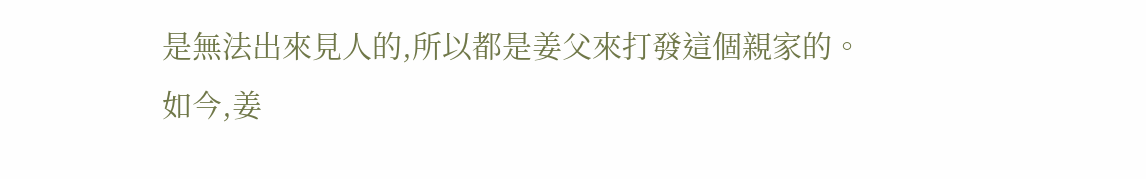是無法出來見人的,所以都是姜父來打發這個親家的。
如今,姜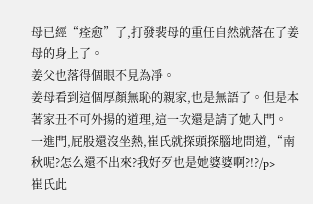母已經“痊愈”了,打發裴母的重任自然就落在了姜母的身上了。
姜父也落得個眼不見為凈。
姜母看到這個厚顏無恥的親家,也是無語了。但是本著家丑不可外揚的道理,這一次還是請了她入門。
一進門,屁股還沒坐熱,崔氏就探頭探腦地問道,“南秋呢?怎么還不出來?我好歹也是她婆婆啊?!?/p>
崔氏此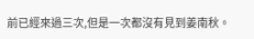前已經來過三次,但是一次都沒有見到姜南秋。